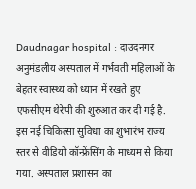Daudnagar hospital : दाउदनगर अनुमंडलीय अस्पताल में गर्भवती महिलाओं के बेहतर स्वास्थ्य को ध्यान में रखते हुए एफसीएम थेरेपी की शुरुआत कर दी गई है. इस नई चिकित्सा सुविधा का शुभारंभ राज्य स्तर से वीडियो कॉन्फ्रेंसिंग के माध्यम से किया गया. अस्पताल प्रशासन का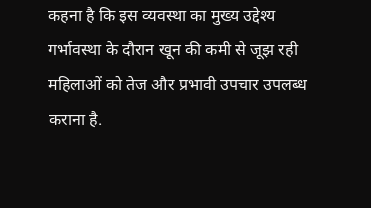कहना है कि इस व्यवस्था का मुख्य उद्देश्य गर्भावस्था के दौरान खून की कमी से जूझ रही महिलाओं को तेज और प्रभावी उपचार उपलब्ध कराना है.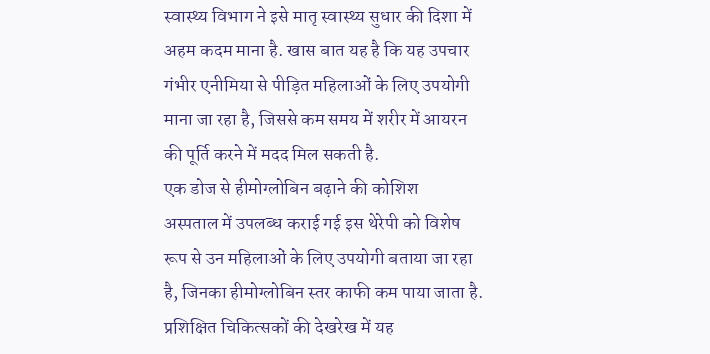स्वास्थ्य विभाग ने इसे मातृ स्वास्थ्य सुधार की दिशा में अहम कदम माना है. खास बात यह है कि यह उपचार गंभीर एनीमिया से पीड़ित महिलाओं के लिए उपयोगी माना जा रहा है, जिससे कम समय में शरीर में आयरन की पूर्ति करने में मदद मिल सकती है.
एक डोज से हीमोग्लोबिन बढ़ाने की कोशिश
अस्पताल में उपलब्ध कराई गई इस थेरेपी को विशेष रूप से उन महिलाओं के लिए उपयोगी बताया जा रहा है, जिनका हीमोग्लोबिन स्तर काफी कम पाया जाता है. प्रशिक्षित चिकित्सकों की देखरेख में यह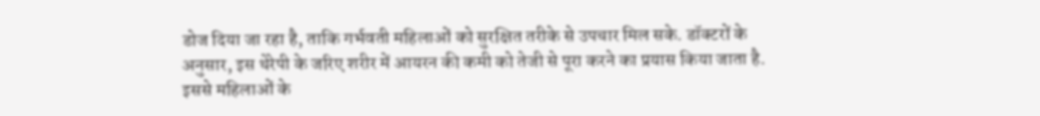डोज दिया जा रहा है, ताकि गर्भवती महिलाओं को सुरक्षित तरीके से उपचार मिल सके. डॉक्टरों के अनुसार, इस थेरेपी के जरिए शरीर में आयरन की कमी को तेजी से पूरा करने का प्रयास किया जाता है. इससे महिलाओं के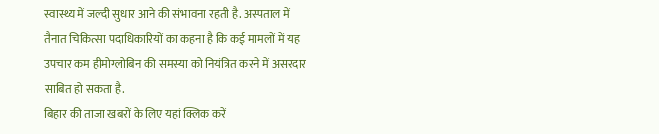स्वास्थ्य में जल्दी सुधार आने की संभावना रहती है. अस्पताल में तैनात चिकित्सा पदाधिकारियों का कहना है कि कई मामलों में यह उपचार कम हीमोग्लोबिन की समस्या को नियंत्रित करने में असरदार साबित हो सकता है.
बिहार की ताजा खबरों के लिए यहां क्लिक करें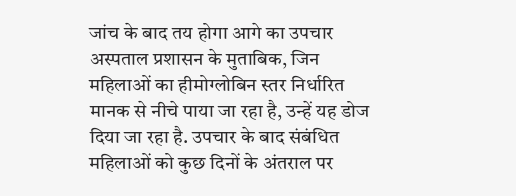जांच के बाद तय होगा आगे का उपचार
अस्पताल प्रशासन के मुताबिक, जिन महिलाओं का हीमोग्लोबिन स्तर निर्धारित मानक से नीचे पाया जा रहा है, उन्हें यह डोज दिया जा रहा है. उपचार के बाद संबंधित महिलाओं को कुछ दिनों के अंतराल पर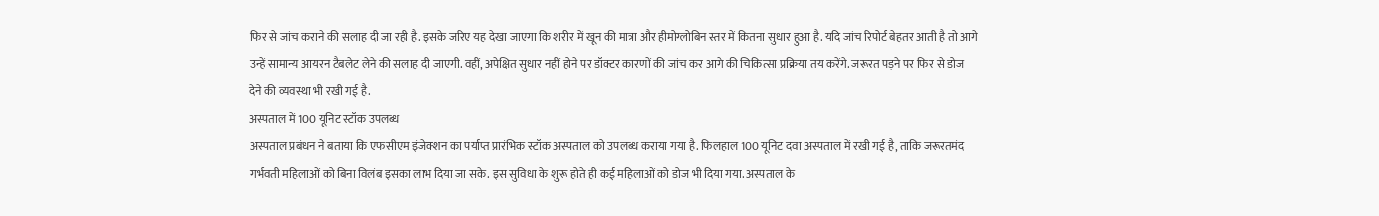फिर से जांच कराने की सलाह दी जा रही है. इसके जरिए यह देखा जाएगा कि शरीर में खून की मात्रा और हीमोग्लोबिन स्तर में कितना सुधार हुआ है. यदि जांच रिपोर्ट बेहतर आती है तो आगे उन्हें सामान्य आयरन टैबलेट लेने की सलाह दी जाएगी. वहीं, अपेक्षित सुधार नहीं होने पर डॉक्टर कारणों की जांच कर आगे की चिकित्सा प्रक्रिया तय करेंगे. जरूरत पड़ने पर फिर से डोज देने की व्यवस्था भी रखी गई है.
अस्पताल में 100 यूनिट स्टॉक उपलब्ध
अस्पताल प्रबंधन ने बताया कि एफसीएम इंजेक्शन का पर्याप्त प्रारंभिक स्टॉक अस्पताल को उपलब्ध कराया गया है. फिलहाल 100 यूनिट दवा अस्पताल में रखी गई है, ताकि जरूरतमंद गर्भवती महिलाओं को बिना विलंब इसका लाभ दिया जा सके. इस सुविधा के शुरू होते ही कई महिलाओं को डोज भी दिया गया. अस्पताल के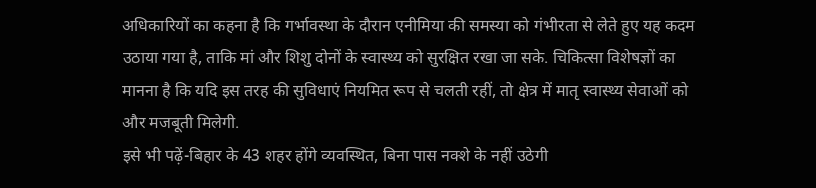अधिकारियों का कहना है कि गर्भावस्था के दौरान एनीमिया की समस्या को गंभीरता से लेते हुए यह कदम उठाया गया है, ताकि मां और शिशु दोनों के स्वास्थ्य को सुरक्षित रखा जा सके. चिकित्सा विशेषज्ञों का मानना है कि यदि इस तरह की सुविधाएं नियमित रूप से चलती रहीं, तो क्षेत्र में मातृ स्वास्थ्य सेवाओं को और मजबूती मिलेगी.
इसे भी पढ़ें-बिहार के 43 शहर होंगे व्यवस्थित, बिना पास नक्शे के नहीं उठेगी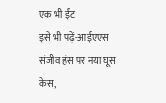एक भी ईंट
इसे भी पढ़ें-आईएएस संजीव हंस पर नया घूस केस,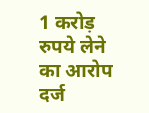1 करोड़ रुपये लेने का आरोप दर्ज